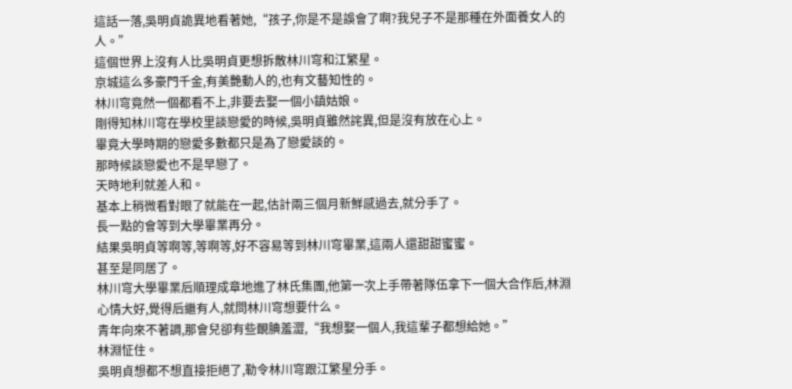這話一落,吳明貞詭異地看著她,“孩子,你是不是誤會了啊?我兒子不是那種在外面養女人的人。”
這個世界上沒有人比吳明貞更想拆散林川穹和江繁星。
京城這么多豪門千金,有美艷動人的,也有文藝知性的。
林川穹竟然一個都看不上,非要去娶一個小鎮姑娘。
剛得知林川穹在學校里談戀愛的時候,吳明貞雖然詫異,但是沒有放在心上。
畢竟大學時期的戀愛多數都只是為了戀愛談的。
那時候談戀愛也不是早戀了。
天時地利就差人和。
基本上稍微看對眼了就能在一起,估計兩三個月新鮮感過去,就分手了。
長一點的會等到大學畢業再分。
結果吳明貞等啊等,等啊等,好不容易等到林川穹畢業,這兩人還甜甜蜜蜜。
甚至是同居了。
林川穹大學畢業后順理成章地進了林氏集團,他第一次上手帶著隊伍拿下一個大合作后,林淵心情大好,覺得后繼有人,就問林川穹想要什么。
青年向來不著調,那會兒卻有些靦腆羞澀,“我想娶一個人,我這輩子都想給她。”
林淵怔住。
吳明貞想都不想直接拒絕了,勒令林川穹跟江繁星分手。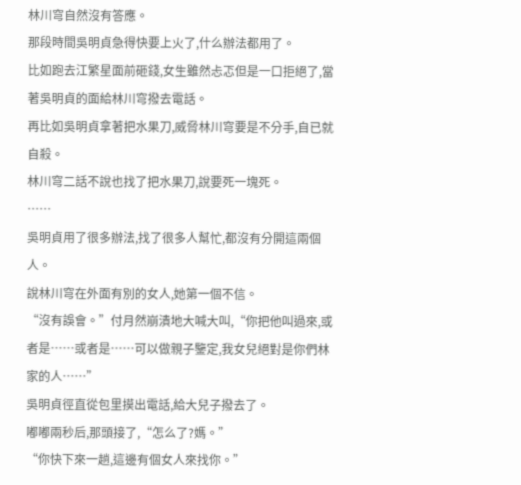林川穹自然沒有答應。
那段時間吳明貞急得快要上火了,什么辦法都用了。
比如跑去江繁星面前砸錢,女生雖然忐忑但是一口拒絕了,當著吳明貞的面給林川穹撥去電話。
再比如吳明貞拿著把水果刀,威脅林川穹要是不分手,自已就自殺。
林川穹二話不說也找了把水果刀,說要死一塊死。
……
吳明貞用了很多辦法,找了很多人幫忙,都沒有分開這兩個人。
說林川穹在外面有別的女人,她第一個不信。
“沒有誤會。”付月然崩潰地大喊大叫,“你把他叫過來,或者是……或者是……可以做親子鑒定,我女兒絕對是你們林家的人……”
吳明貞徑直從包里摸出電話,給大兒子撥去了。
嘟嘟兩秒后,那頭接了,“怎么了?媽。”
“你快下來一趟,這邊有個女人來找你。”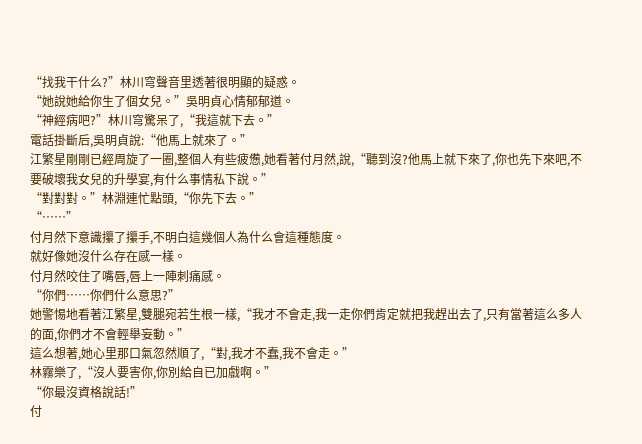“找我干什么?”林川穹聲音里透著很明顯的疑惑。
“她說她給你生了個女兒。”吳明貞心情郁郁道。
“神經病吧?”林川穹驚呆了,“我這就下去。”
電話掛斷后,吳明貞說:“他馬上就來了。”
江繁星剛剛已經周旋了一圈,整個人有些疲憊,她看著付月然,說,“聽到沒?他馬上就下來了,你也先下來吧,不要破壞我女兒的升學宴,有什么事情私下說。”
“對對對。”林淵連忙點頭,“你先下去。”
“……”
付月然下意識攥了攥手,不明白這幾個人為什么會這種態度。
就好像她沒什么存在感一樣。
付月然咬住了嘴唇,唇上一陣刺痛感。
“你們……你們什么意思?”
她警惕地看著江繁星,雙腿宛若生根一樣,“我才不會走,我一走你們肯定就把我趕出去了,只有當著這么多人的面,你們才不會輕舉妄動。”
這么想著,她心里那口氣忽然順了,“對,我才不蠢,我不會走。”
林霧樂了,“沒人要害你,你別給自已加戲啊。”
“你最沒資格說話!”
付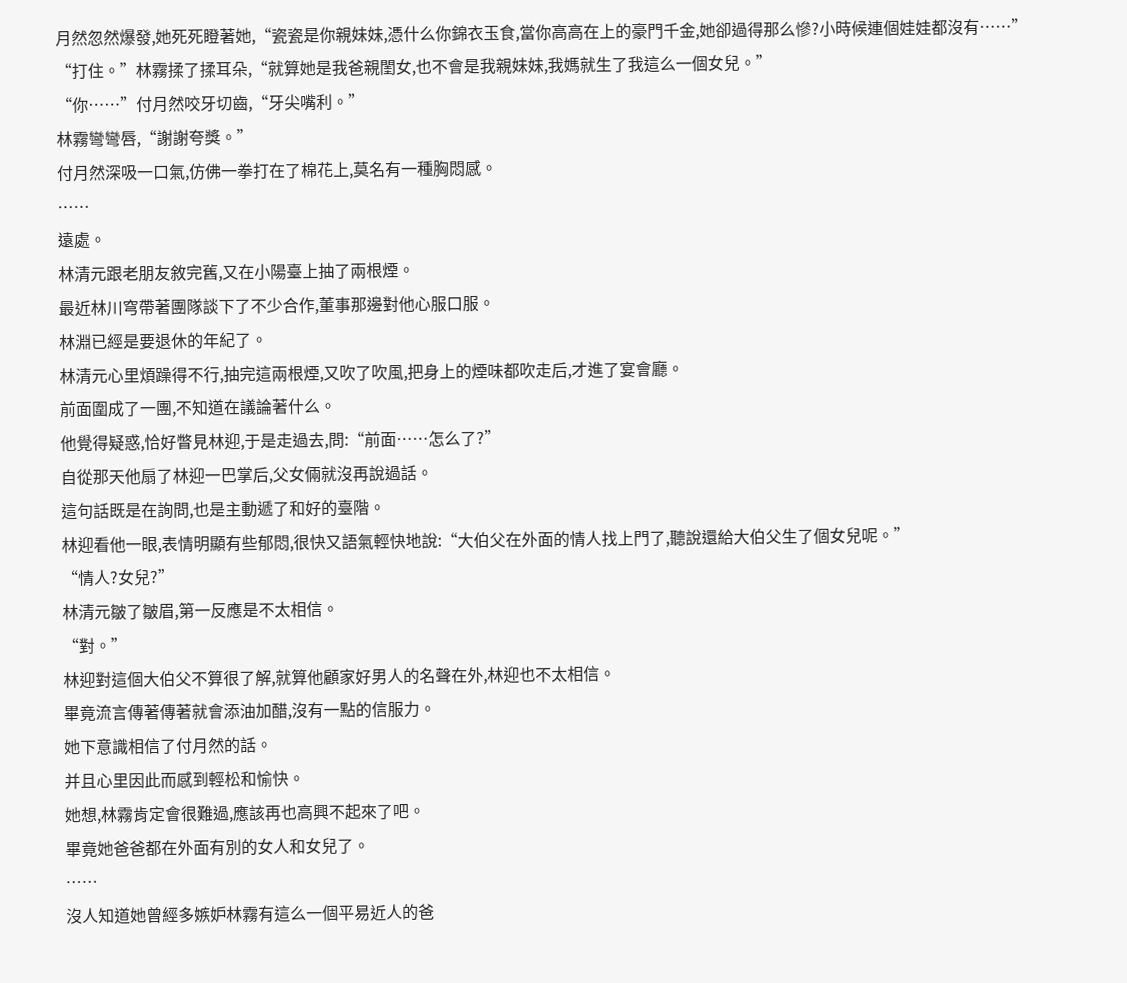月然忽然爆發,她死死瞪著她,“瓷瓷是你親妹妹,憑什么你錦衣玉食,當你高高在上的豪門千金,她卻過得那么慘?小時候連個娃娃都沒有……”
“打住。”林霧揉了揉耳朵,“就算她是我爸親閨女,也不會是我親妹妹,我媽就生了我這么一個女兒。”
“你……”付月然咬牙切齒,“牙尖嘴利。”
林霧彎彎唇,“謝謝夸獎。”
付月然深吸一口氣,仿佛一拳打在了棉花上,莫名有一種胸悶感。
……
遠處。
林清元跟老朋友敘完舊,又在小陽臺上抽了兩根煙。
最近林川穹帶著團隊談下了不少合作,董事那邊對他心服口服。
林淵已經是要退休的年紀了。
林清元心里煩躁得不行,抽完這兩根煙,又吹了吹風,把身上的煙味都吹走后,才進了宴會廳。
前面圍成了一團,不知道在議論著什么。
他覺得疑惑,恰好瞥見林迎,于是走過去,問:“前面……怎么了?”
自從那天他扇了林迎一巴掌后,父女倆就沒再說過話。
這句話既是在詢問,也是主動遞了和好的臺階。
林迎看他一眼,表情明顯有些郁悶,很快又語氣輕快地說:“大伯父在外面的情人找上門了,聽說還給大伯父生了個女兒呢。”
“情人?女兒?”
林清元皺了皺眉,第一反應是不太相信。
“對。”
林迎對這個大伯父不算很了解,就算他顧家好男人的名聲在外,林迎也不太相信。
畢竟流言傳著傳著就會添油加醋,沒有一點的信服力。
她下意識相信了付月然的話。
并且心里因此而感到輕松和愉快。
她想,林霧肯定會很難過,應該再也高興不起來了吧。
畢竟她爸爸都在外面有別的女人和女兒了。
……
沒人知道她曾經多嫉妒林霧有這么一個平易近人的爸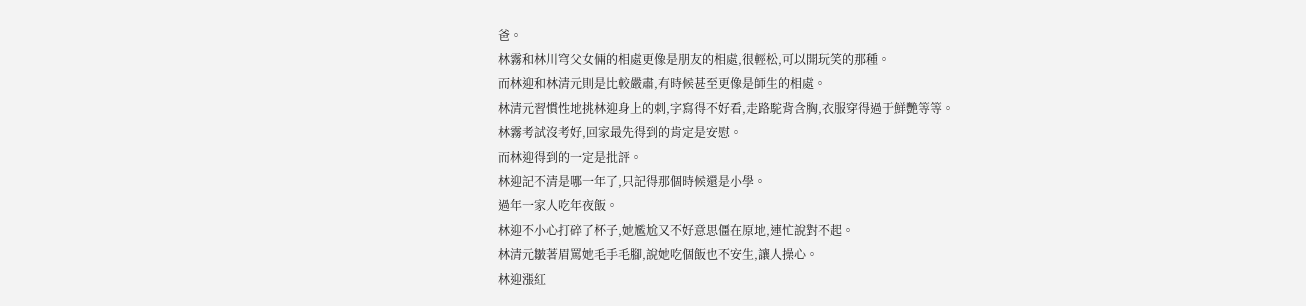爸。
林霧和林川穹父女倆的相處更像是朋友的相處,很輕松,可以開玩笑的那種。
而林迎和林清元則是比較嚴肅,有時候甚至更像是師生的相處。
林清元習慣性地挑林迎身上的刺,字寫得不好看,走路駝背含胸,衣服穿得過于鮮艷等等。
林霧考試沒考好,回家最先得到的肯定是安慰。
而林迎得到的一定是批評。
林迎記不清是哪一年了,只記得那個時候還是小學。
過年一家人吃年夜飯。
林迎不小心打碎了杯子,她尷尬又不好意思僵在原地,連忙說對不起。
林清元皺著眉罵她毛手毛腳,說她吃個飯也不安生,讓人操心。
林迎漲紅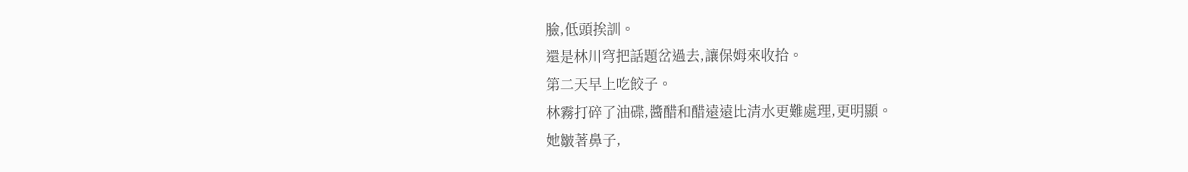臉,低頭挨訓。
還是林川穹把話題岔過去,讓保姆來收拾。
第二天早上吃餃子。
林霧打碎了油碟,醬醋和醋遠遠比清水更難處理,更明顯。
她皺著鼻子,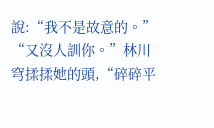說:“我不是故意的。”
“又沒人訓你。”林川穹揉揉她的頭,“碎碎平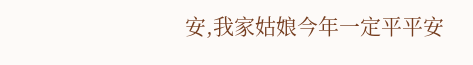安,我家姑娘今年一定平平安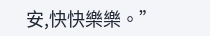安,快快樂樂。”